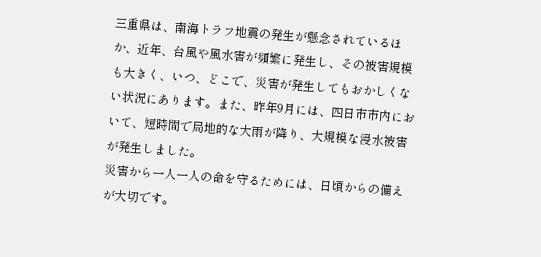三重県は、南海トラフ地震の発生が懸念されているほか、近年、台風や風水害が頻繁に発生し、その被害規模も大きく、いつ、どこで、災害が発生してもおかしくない状況にあります。また、昨年9月には、四日市市内において、短時間で局地的な大雨が降り、大規模な浸水被害が発生しました。
災害から一人一人の命を守るためには、日頃からの備えが大切です。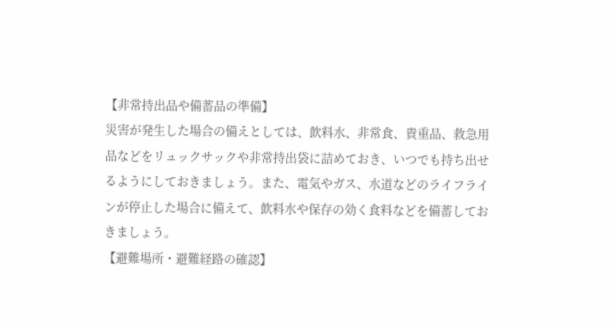【非常持出品や備蓄品の準備】
災害が発生した場合の備えとしては、飲料水、非常食、貴重品、救急用品などをリュックサックや非常持出袋に詰めておき、いつでも持ち出せるようにしておきましょう。また、電気やガス、水道などのライフラインが停止した場合に備えて、飲料水や保存の効く食料などを備蓄しておきましょう。
【避難場所・避難経路の確認】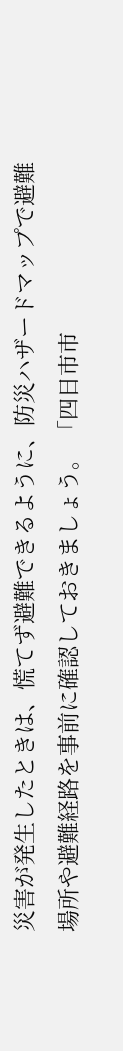災害が発生したときは、慌てず避難できるように、防災ハザードマップで避難場所や避難経路を事前に確認しておきましょう。 「四日市市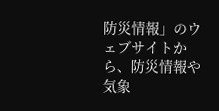防災情報」のウェブサイトから、防災情報や気象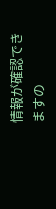情報が確認できますの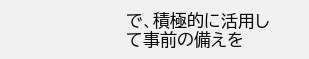で、積極的に活用して事前の備えを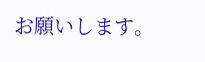お願いします。